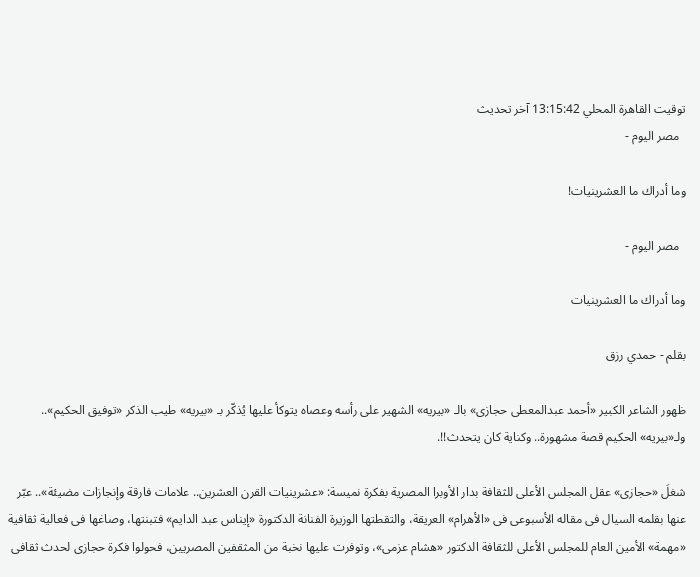توقيت القاهرة المحلي 13:15:42 آخر تحديث
  مصر اليوم -

وما أدراك ما العشرينيات!

  مصر اليوم -

وما أدراك ما العشرينيات

بقلم - حمدي رزق

ظهور الشاعر الكبير «أحمد عبدالمعطى حجازى» بالـ «بيريه» الشهير على رأسه وعصاه يتوكأ عليها يُذكّر بـ «بيريه» طيب الذكر «توفيق الحكيم».. ولـ«بيريه» الحكيم قصة مشهورة.. وكناية كان يتحدث!!.

شغلَ «حجازى» عقل المجلس الأعلى للثقافة بدار الأوبرا المصرية بفكرة نميسة: «عشرينيات القرن العشرين.. علامات فارقة وإنجازات مضيئة».. عبّر عنها بقلمه السيال فى مقاله الأسبوعى فى «الأهرام» العريقة، والتقطتها الوزيرة الفنانة الدكتورة «إيناس عبد الدايم» فتبنتها، وصاغها فى فعالية ثقافية «مهمة» الأمين العام للمجلس الأعلى للثقافة الدكتور «هشام عزمى»، وتوفرت عليها نخبة من المثقفين المصريين، فحولوا فكرة حجازى لحدث ثقافى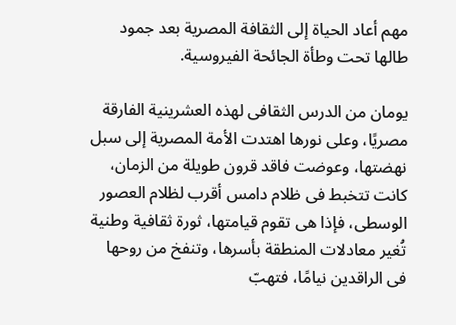مهم أعاد الحياة إلى الثقافة المصرية بعد جمود طالها تحت وطأة الجائحة الفيروسية.

يومان من الدرس الثقافى لهذه العشرينية الفارقة مصريًا، وعلى نورها اهتدت الأمة المصرية إلى سبل نهضتها، وعوضت فاقد قرون طويلة من الزمان، كانت تتخبط فى ظلام دامس أقرب لظلام العصور الوسطى، فإذا هى تقوم قيامتها، ثورة ثقافية وطنية تُغير معادلات المنطقة بأسرها، وتنفخ من روحها فى الراقدين نيامًا، فتهبّ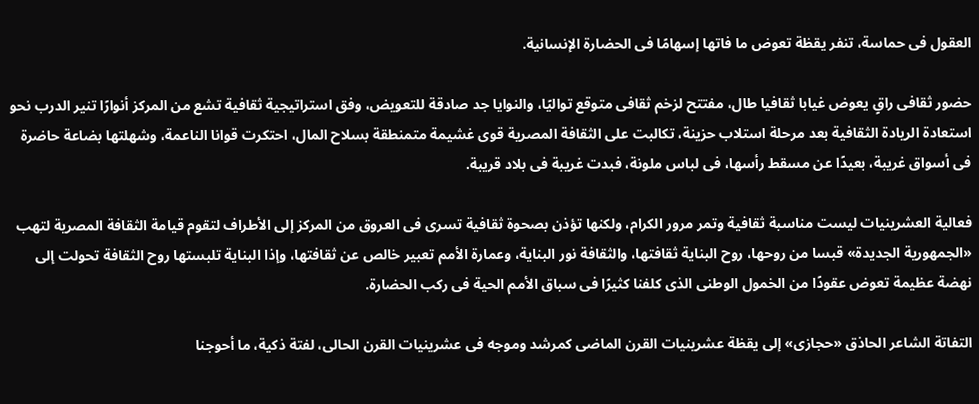العقول فى حماسة، تنفر يقظة تعوض ما فاتها إسهامًا فى الحضارة الإنسانية.

حضور ثقافى راقٍ يعوض غيابا ثقافيا طال، مفتتح لزخم ثقافى متوقع تواليًا، والنوايا جد صادقة للتعويض، وفق استراتيجية ثقافية تشع من المركز أنوارًا تنير الدرب نحو استعادة الريادة الثقافية بعد مرحلة استلاب حزينة، تكالبت على الثقافة المصرية قوى غشيمة متمنطقة بسلاح المال، احتكرت قوانا الناعمة، وشهلتها بضاعة حاضرة فى أسواق غريبة، بعيدًا عن مسقط رأسها، فى لباس ملونة، فبدت غريبة فى بلاد قريبة.

فعالية العشرينيات ليست مناسبة ثقافية وتمر مرور الكرام، ولكنها تؤذن بصحوة ثقافية تسرى فى العروق من المركز إلى الأطراف لتقوم قيامة الثقافة المصرية لتهب «الجمهورية الجديدة» قبسا من روحها، روح البناية ثقافتها، والثقافة نور البناية، وعمارة الأمم تعبير خالص عن ثقافتها، وإذا البناية تلبستها روح الثقافة تحولت إلى نهضة عظيمة تعوض عقودًا من الخمول الوطنى الذى كلفنا كثيرًا فى سباق الأمم الحية فى ركب الحضارة.

التفاتة الشاعر الحاذق «حجازى» إلى يقظة عشرينيات القرن الماضى كمرشد وموجه فى عشرينيات القرن الحالى، لفتة ذكية، ما أحوجنا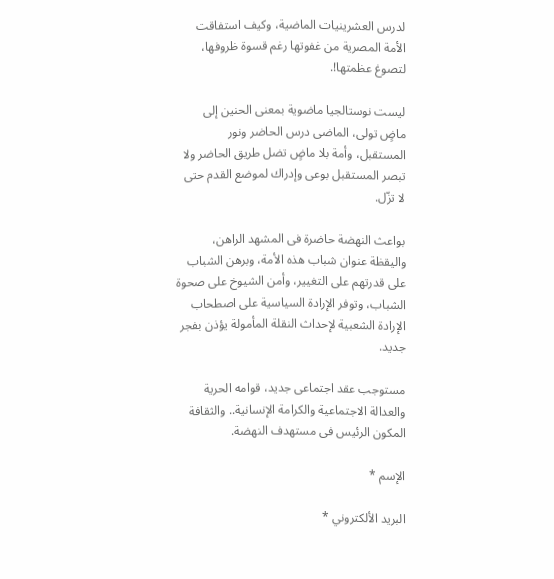لدرس العشرينيات الماضية، وكيف استفاقت الأمة المصرية من غفوتها رغم قسوة ظروفها، لتصوغ عظمتها!.

ليست نوستالجيا ماضوية بمعنى الحنين إلى ماضٍ تولى، الماضى درس الحاضر ونور المستقبل، وأمة بلا ماضٍ تضل طريق الحاضر ولا تبصر المستقبل بوعى وإدراك لموضع القدم حتى لا تزّل.

بواعث النهضة حاضرة فى المشهد الراهن، واليقظة عنوان شباب هذه الأمة، وبرهن الشباب على قدرتهم على التغيير، وأمن الشيوخ على صحوة الشباب، وتوفر الإرادة السياسية على اصطحاب الإرادة الشعبية لإحداث النقلة المأمولة يؤذن بفجر جديد.

مستوجب عقد اجتماعى جديد، قوامه الحرية والعدالة الاجتماعية والكرامة الإنسانية.. والثقافة المكون الرئيس فى مستهدف النهضة.

الإسم *

البريد الألكتروني *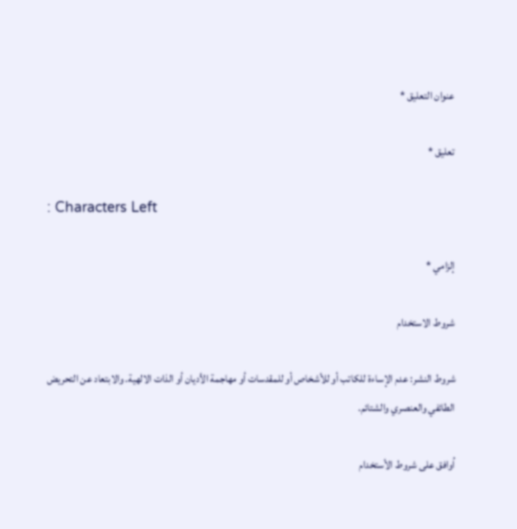عنوان التعليق *

تعليق *

: Characters Left

إلزامي *

شروط الاستخدام

شروط النشر: عدم الإساءة للكاتب أو للأشخاص أو للمقدسات أو مهاجمة الأديان أو الذات الالهية. والابتعاد عن التحريض الطائفي والعنصري والشتائم.

اُوافق على شروط الأستخدام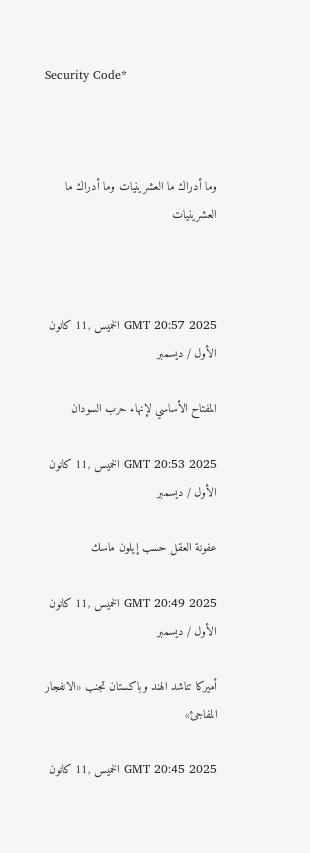Security Code*



وما أدراك ما العشرينيات وما أدراك ما العشرينيات



GMT 20:57 2025 الخميس ,11 كانون الأول / ديسمبر

المفتاح الأساسي لإنهاء حرب السودان

GMT 20:53 2025 الخميس ,11 كانون الأول / ديسمبر

عفونة العقل حسب إيلون ماسك

GMT 20:49 2025 الخميس ,11 كانون الأول / ديسمبر

أميركا تناشد الهند وباكستان تجنب «الانفجار المفاجئ»

GMT 20:45 2025 الخميس ,11 كانون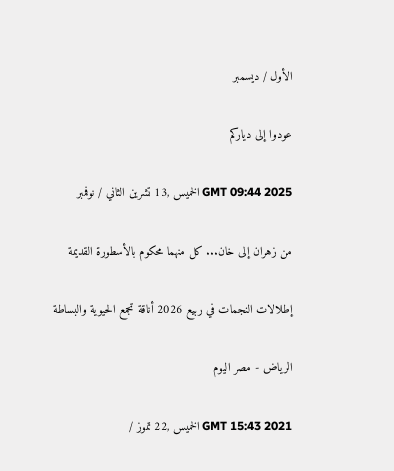الأول / ديسمبر

عودوا إلى دياركم

GMT 09:44 2025 الخميس ,13 تشرين الثاني / نوفمبر

من زهران إلى خان... كل منهما محكوم بالأسطورة القديمة

إطلالات النجمات في ربيع 2026 أناقة تجمع الحيوية والبساطة

الرياض - مصر اليوم

GMT 15:43 2021 الخميس ,22 تموز /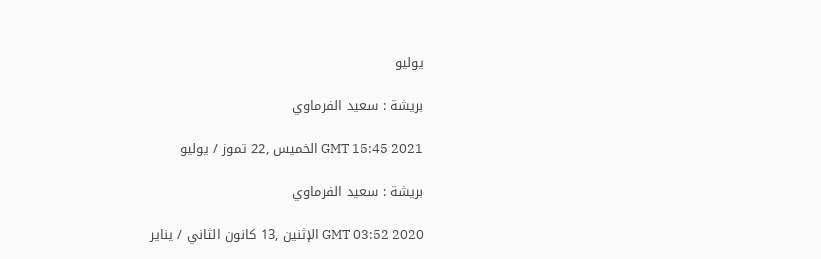يوليو

بريشة : سعيد الفرماوي

GMT 15:45 2021 الخميس ,22 تموز / يوليو

بريشة : سعيد الفرماوي

GMT 03:52 2020 الإثنين ,13 كانون الثاني / يناير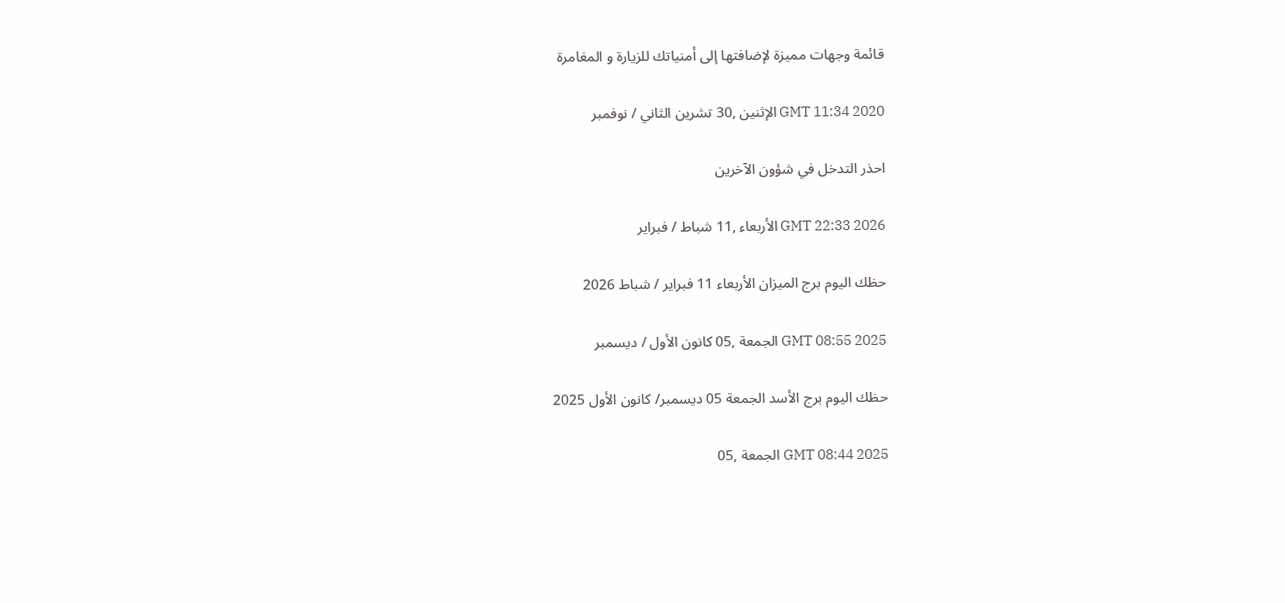قائمة وجهات مميزة لإضافتها إلى أمنياتك للزيارة و المغامرة

GMT 11:34 2020 الإثنين ,30 تشرين الثاني / نوفمبر

احذر التدخل في شؤون الآخرين

GMT 22:33 2026 الأربعاء ,11 شباط / فبراير

حظك اليوم برج الميزان الأربعاء 11 فبراير / شباط 2026

GMT 08:55 2025 الجمعة ,05 كانون الأول / ديسمبر

حظك اليوم برج الأسد الجمعة 05 ديسمبر/ كانون الأول 2025

GMT 08:44 2025 الجمعة ,05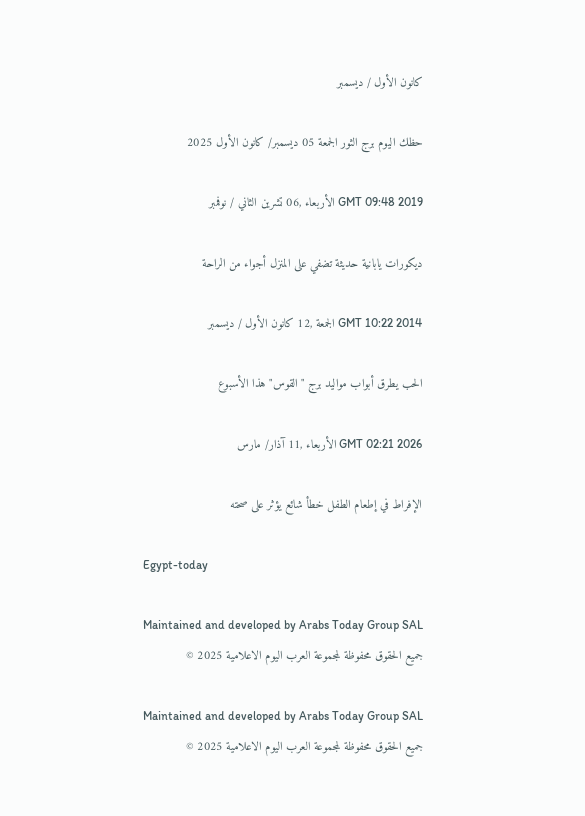كانون الأول / ديسمبر

حظك اليوم برج الثور الجمعة 05 ديسمبر/ كانون الأول 2025

GMT 09:48 2019 الأربعاء ,06 تشرين الثاني / نوفمبر

ديكورات يابانية حديثة تضفي على المنزل أجواء من الراحة

GMT 10:22 2014 الجمعة ,12 كانون الأول / ديسمبر

الحب يطرق أبواب مواليد برج "القوس" هذا الأسبوع

GMT 02:21 2026 الأربعاء ,11 آذار/ مارس

الإفراط في إطعام الطفل خطأ شائع يؤثر على صحته

Egypt-today

Maintained and developed by Arabs Today Group SAL
جميع الحقوق محفوظة لمجموعة العرب اليوم الاعلامية 2025 ©

Maintained and developed by Arabs Today Group SAL
جميع الحقوق محفوظة لمجموعة العرب اليوم الاعلامية 2025 ©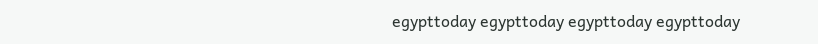egypttoday egypttoday egypttoday egypttoday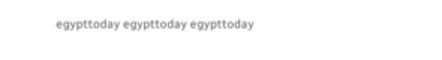egypttoday egypttoday egypttoday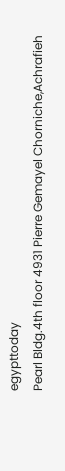egypttoday
Pearl Bldg.4th floor 4931 Pierre Gemayel Chorniche,Achrafieh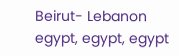Beirut- Lebanon
egypt, egypt, egypt